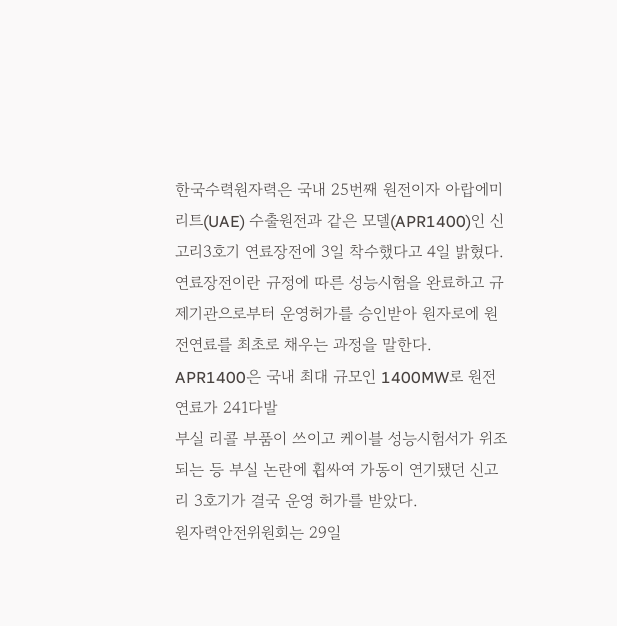한국수력원자력은 국내 25번째 원전이자 아랍에미리트(UAE) 수출원전과 같은 모델(APR1400)인 신고리3호기 연료장전에 3일 착수했다고 4일 밝혔다.
연료장전이란 규정에 따른 성능시험을 완료하고 규제기관으로부터 운영허가를 승인받아 원자로에 원전연료를 최초로 채우는 과정을 말한다. APR1400은 국내 최대 규모인 1400MW로 원전연료가 241다발
부실 리콜 부품이 쓰이고 케이블 성능시험서가 위조되는 등 부실 논란에 휩싸여 가동이 연기됐던 신고리 3호기가 결국 운영 허가를 받았다.
원자력안전위원회는 29일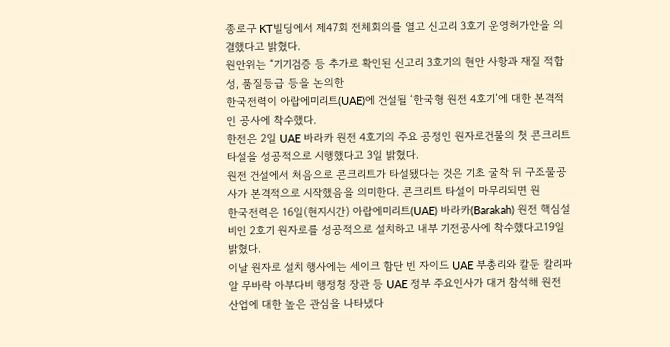종로구 KT빌딩에서 제47회 전체회의를 열고 신고리 3호기 운영허가안을 의결했다고 밝혔다.
원안위는 “기기검증 등 추가로 확인된 신고리 3호기의 현안 사항과 재질 적합성, 품질등급 등을 논의한
한국전력이 아랍에미리트(UAE)에 건설될 ‘한국형 원전 4호기’에 대한 본격적인 공사에 착수했다.
한전은 2일 UAE 바라카 원전 4호기의 주요 공정인 원자로건물의 첫 콘크리트 타설을 성공적으로 시행했다고 3일 밝혔다.
원전 건설에서 처음으로 콘크리트가 타설됐다는 것은 기초 굴착 뒤 구조물공사가 본격적으로 시작했음을 의미한다. 콘크리트 타설이 마무리되면 원
한국전력은 16일(현지시간) 아랍에미리트(UAE) 바라카(Barakah) 원전 핵심설비인 2호기 원자로를 성공적으로 설치하고 내부 기전공사에 착수했다고19일 밝혔다.
이날 원자로 설치 행사에는 세이크 함단 빈 자이드 UAE 부총리와 칼둔 칼리파 알 무바락 아부다비 행정청 장관 등 UAE 정부 주요인사가 대거 참석해 원전 산업에 대한 높은 관심을 나타냈다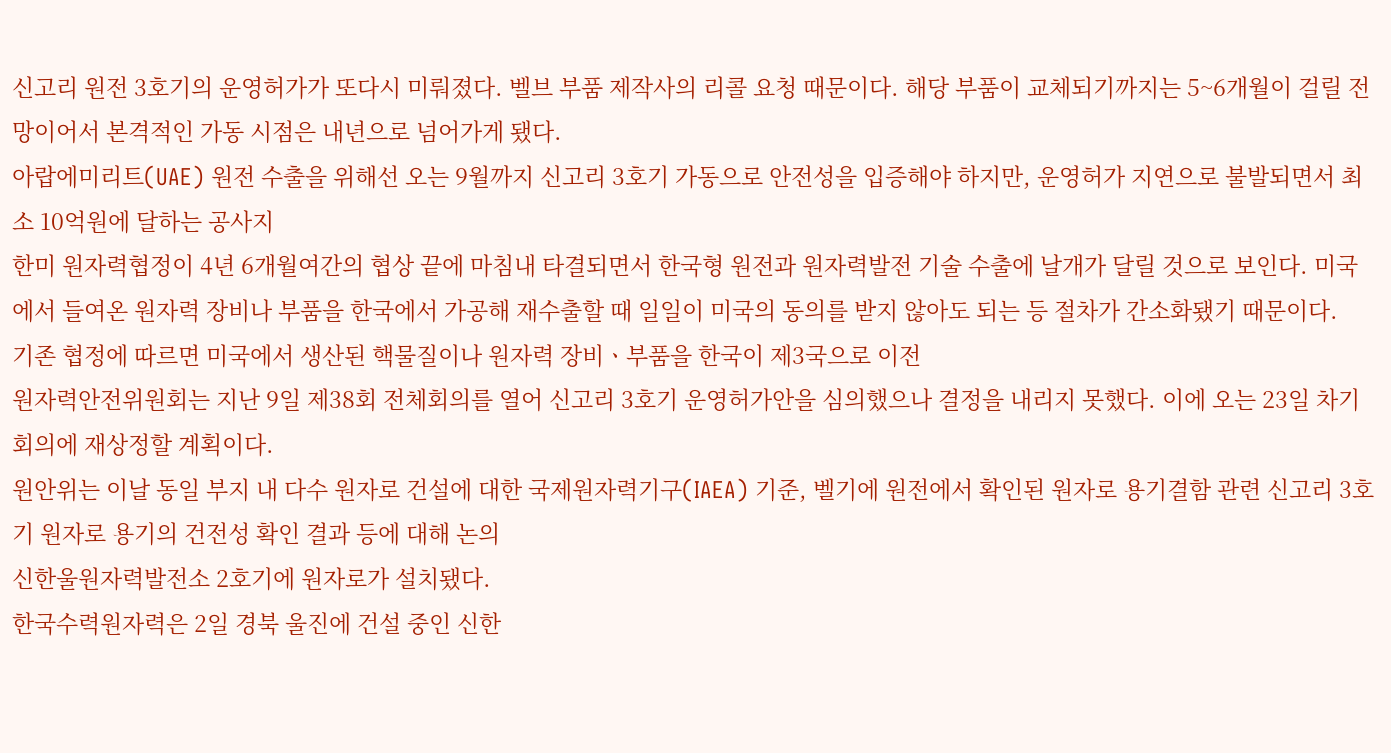신고리 원전 3호기의 운영허가가 또다시 미뤄졌다. 벨브 부품 제작사의 리콜 요청 때문이다. 해당 부품이 교체되기까지는 5~6개월이 걸릴 전망이어서 본격적인 가동 시점은 내년으로 넘어가게 됐다.
아랍에미리트(UAE) 원전 수출을 위해선 오는 9월까지 신고리 3호기 가동으로 안전성을 입증해야 하지만, 운영허가 지연으로 불발되면서 최소 10억원에 달하는 공사지
한미 원자력협정이 4년 6개월여간의 협상 끝에 마침내 타결되면서 한국형 원전과 원자력발전 기술 수출에 날개가 달릴 것으로 보인다. 미국에서 들여온 원자력 장비나 부품을 한국에서 가공해 재수출할 때 일일이 미국의 동의를 받지 않아도 되는 등 절차가 간소화됐기 때문이다.
기존 협정에 따르면 미국에서 생산된 핵물질이나 원자력 장비ㆍ부품을 한국이 제3국으로 이전
원자력안전위원회는 지난 9일 제38회 전체회의를 열어 신고리 3호기 운영허가안을 심의했으나 결정을 내리지 못했다. 이에 오는 23일 차기 회의에 재상정할 계획이다.
원안위는 이날 동일 부지 내 다수 원자로 건설에 대한 국제원자력기구(IAEA) 기준, 벨기에 원전에서 확인된 원자로 용기결함 관련 신고리 3호기 원자로 용기의 건전성 확인 결과 등에 대해 논의
신한울원자력발전소 2호기에 원자로가 설치됐다.
한국수력원자력은 2일 경북 울진에 건설 중인 신한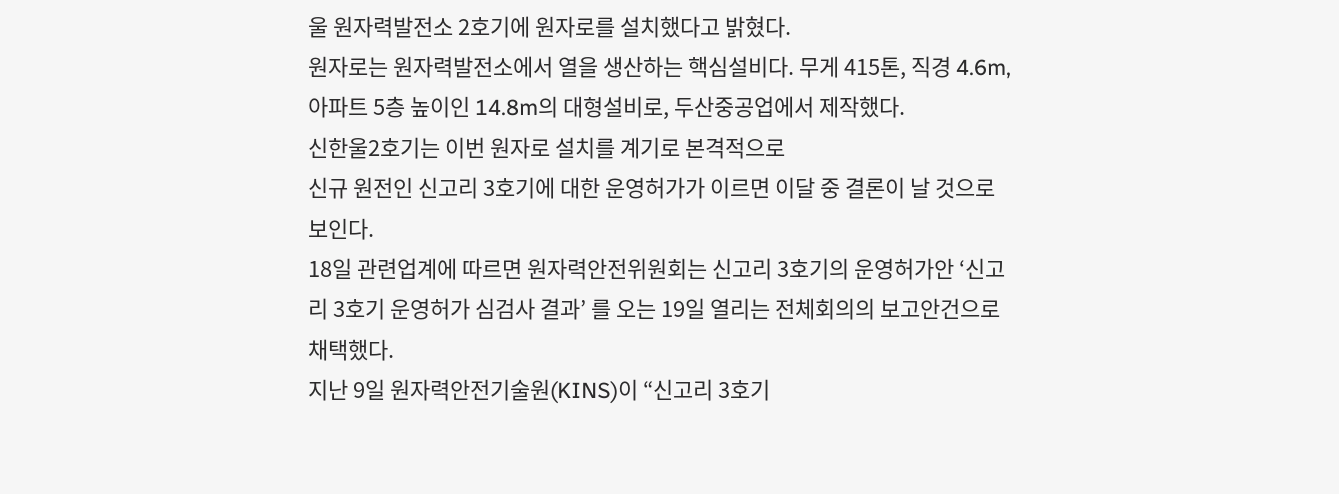울 원자력발전소 2호기에 원자로를 설치했다고 밝혔다.
원자로는 원자력발전소에서 열을 생산하는 핵심설비다. 무게 415톤, 직경 4.6m, 아파트 5층 높이인 14.8m의 대형설비로, 두산중공업에서 제작했다.
신한울2호기는 이번 원자로 설치를 계기로 본격적으로
신규 원전인 신고리 3호기에 대한 운영허가가 이르면 이달 중 결론이 날 것으로 보인다.
18일 관련업계에 따르면 원자력안전위원회는 신고리 3호기의 운영허가안 ‘신고리 3호기 운영허가 심검사 결과’ 를 오는 19일 열리는 전체회의의 보고안건으로 채택했다.
지난 9일 원자력안전기술원(KINS)이 “신고리 3호기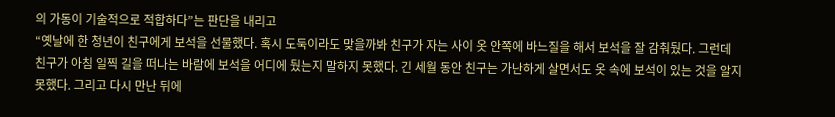의 가동이 기술적으로 적합하다”는 판단을 내리고
“옛날에 한 청년이 친구에게 보석을 선물했다. 혹시 도둑이라도 맞을까봐 친구가 자는 사이 옷 안쪽에 바느질을 해서 보석을 잘 감춰뒀다. 그런데 친구가 아침 일찍 길을 떠나는 바람에 보석을 어디에 뒀는지 말하지 못했다. 긴 세월 동안 친구는 가난하게 살면서도 옷 속에 보석이 있는 것을 알지 못했다. 그리고 다시 만난 뒤에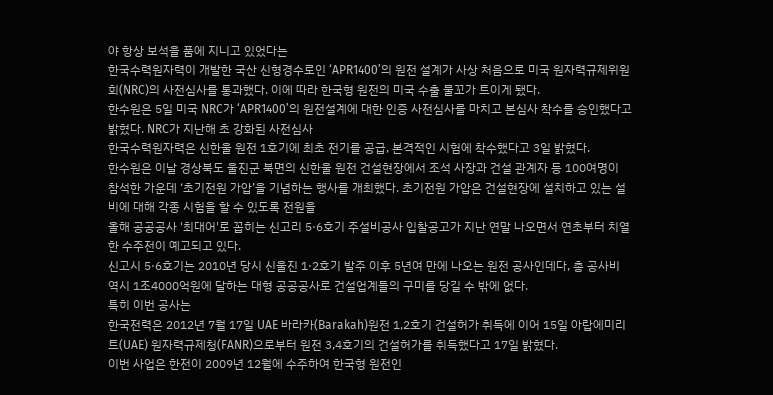야 항상 보석을 품에 지니고 있었다는
한국수력원자력이 개발한 국산 신형경수로인 ‘APR1400’의 원전 설계가 사상 처음으로 미국 원자력규제위원회(NRC)의 사전심사를 통과했다. 이에 따라 한국형 원전의 미국 수출 물꼬가 트이게 됐다.
한수원은 5일 미국 NRC가 ‘APR1400’의 원전설계에 대한 인증 사전심사를 마치고 본심사 착수를 승인했다고 밝혔다. NRC가 지난해 초 강화된 사전심사
한국수력원자력은 신한울 원전 1호기에 최초 전기를 공급, 본격적인 시험에 착수했다고 3일 밝혔다.
한수원은 이날 경상북도 울진군 북면의 신한울 원전 건설현장에서 조석 사장과 건설 관계자 등 100여명이 참석한 가운데 ‘초기전원 가압’을 기념하는 행사를 개최했다. 초기전원 가압은 건설현장에 설치하고 있는 설비에 대해 각종 시험을 할 수 있도록 전원을
올해 공공공사 '최대어'로 꼽히는 신고리 5·6호기 주설비공사 입찰공고가 지난 연말 나오면서 연초부터 치열한 수주전이 예고되고 있다.
신고시 5·6호기는 2010년 당시 신울진 1·2호기 발주 이후 5년여 만에 나오는 원전 공사인데다, 총 공사비 역시 1조4000억원에 달하는 대형 공공공사로 건설업계들의 구미를 당길 수 밖에 없다.
특히 이번 공사는
한국전력은 2012년 7월 17일 UAE 바라카(Barakah)원전 1,2호기 건설허가 취득에 이어 15일 아랍에미리트(UAE) 원자력규제청(FANR)으로부터 원전 3,4호기의 건설허가를 취득했다고 17일 밝혔다.
이번 사업은 한전이 2009년 12월에 수주하여 한국형 원전인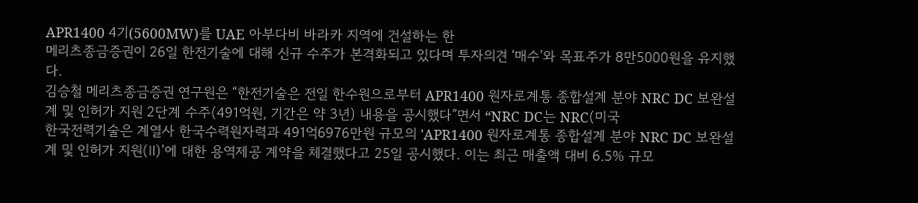APR1400 4기(5600MW)를 UAE 아부다비 바라카 지역에 건설하는 한
메리츠종금증권이 26일 한전기술에 대해 신규 수주가 본격화되고 있다며 투자의견 ‘매수’와 목표주가 8만5000원을 유지했다.
김승철 메리츠종금증권 연구원은 “한전기술은 전일 한수원으로부터 APR1400 원자로계통 종합설계 분야 NRC DC 보완설계 및 인허가 지원 2단계 수주(491억원, 기간은 약 3년) 내용을 공시했다”면서 “NRC DC는 NRC(미국
한국전력기술은 계열사 한국수력원자력과 491억6976만원 규모의 'APR1400 원자로계통 종합설계 분야 NRC DC 보완설계 및 인허가 지원(Ⅱ)'에 대한 용역제공 계약을 체결했다고 25일 공시했다. 이는 최근 매출액 대비 6.5% 규모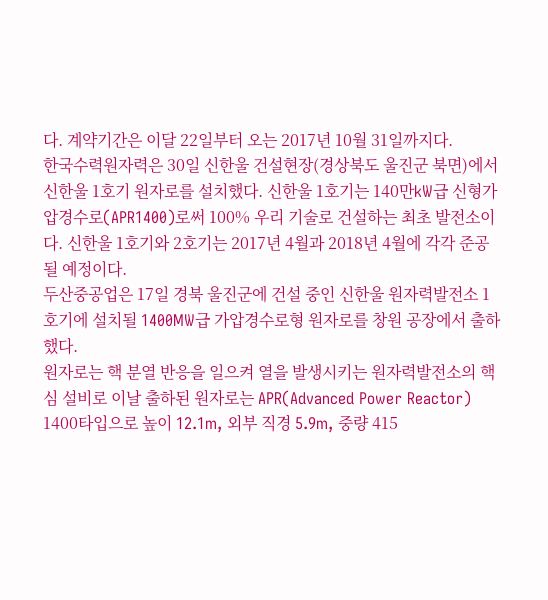다. 계약기간은 이달 22일부터 오는 2017년 10월 31일까지다.
한국수력원자력은 30일 신한울 건설현장(경상북도 울진군 북면)에서 신한울 1호기 원자로를 설치했다. 신한울 1호기는 140만kW급 신형가압경수로(APR1400)로써 100% 우리 기술로 건설하는 최초 발전소이다. 신한울 1호기와 2호기는 2017년 4월과 2018년 4월에 각각 준공될 예정이다.
두산중공업은 17일 경북 울진군에 건설 중인 신한울 원자력발전소 1호기에 설치될 1400MW급 가압경수로형 원자로를 창원 공장에서 출하했다.
원자로는 핵 분열 반응을 일으켜 열을 발생시키는 원자력발전소의 핵심 설비로 이날 출하된 원자로는 APR(Advanced Power Reactor) 1400타입으로 높이 12.1m, 외부 직경 5.9m, 중량 415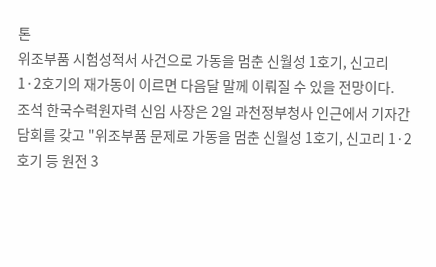톤
위조부품 시험성적서 사건으로 가동을 멈춘 신월성 1호기, 신고리 1·2호기의 재가동이 이르면 다음달 말께 이뤄질 수 있을 전망이다.
조석 한국수력원자력 신임 사장은 2일 과천정부청사 인근에서 기자간담회를 갖고 "위조부품 문제로 가동을 멈춘 신월성 1호기, 신고리 1·2호기 등 원전 3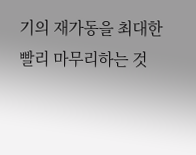기의 재가동을 최대한 빨리 마무리하는 것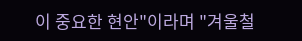이 중요한 현안"이라며 "겨울철